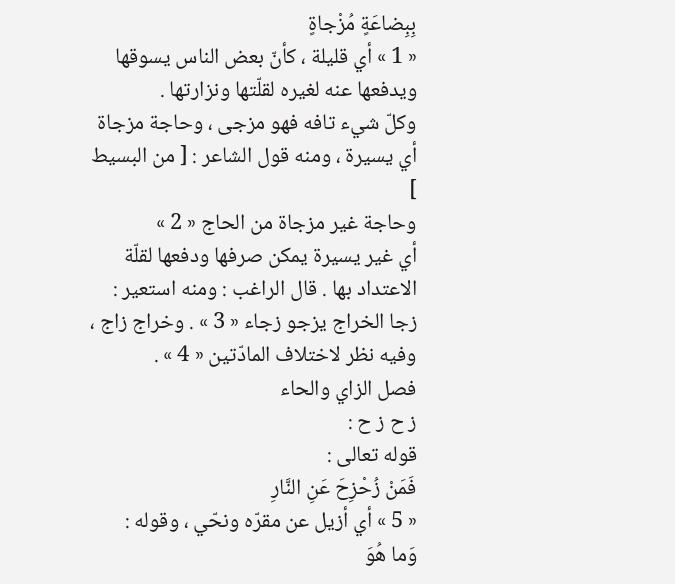بِبِضاعَةٍ مُزْجاةٍ
« 1 » أي قليلة ، كأنّ بعض الناس يسوقها ويدفعها عنه لغيره لقلّتها ونزارتها .
وكلّ شيء تافه فهو مزجى ، وحاجة مزجاة أي يسيرة ، ومنه قول الشاعر : [ من البسيط ]
وحاجة غير مزجاة من الحاج « 2 »
أي غير يسيرة يمكن صرفها ودفعها لقلّة الاعتداد بها . قال الراغب : ومنه استعير : زجا الخراج يزجو زجاء « 3 » . وخراج زاج ، وفيه نظر لاختلاف المادّتين « 4 » .
فصل الزاي والحاء
ز ح ز ح :
قوله تعالى :
فَمَنْ زُحْزِحَ عَنِ النَّارِ
« 5 » أي أزيل عن مقرّه ونحّي ، وقوله :
وَما هُوَ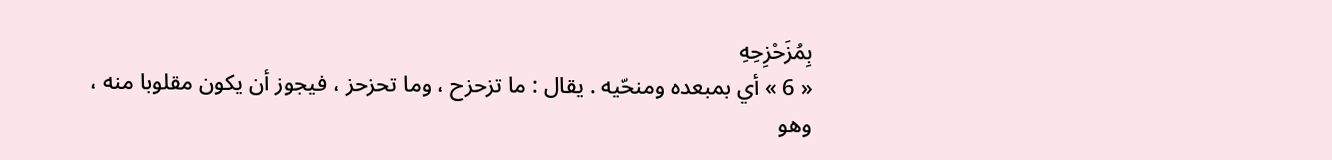بِمُزَحْزِحِهِ
« 6 » أي بمبعده ومنحّيه . يقال : ما تزحزح ، وما تحزحز ، فيجوز أن يكون مقلوبا منه ، وهو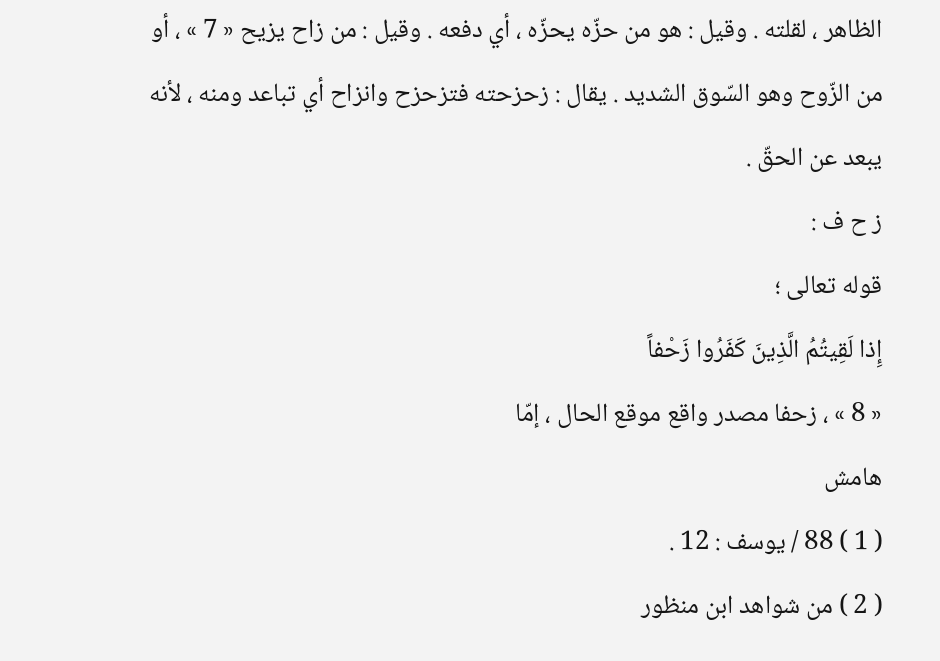الظاهر ، لقلته . وقيل : هو من حزّه يحزّه ، أي دفعه . وقيل : من زاح يزيح « 7 » ، أو من الزّوح وهو السّوق الشديد . يقال : زحزحته فتزحزح وانزاح أي تباعد ومنه ، لأنه يبعد عن الحقّ .
ز ح ف :
قوله تعالى ؛
إِذا لَقِيتُمُ الَّذِينَ كَفَرُوا زَحْفاً
« 8 » ، زحفا مصدر واقع موقع الحال ، إمّا
هامش
( 1 ) 88 / يوسف : 12 .
( 2 ) من شواهد ابن منظور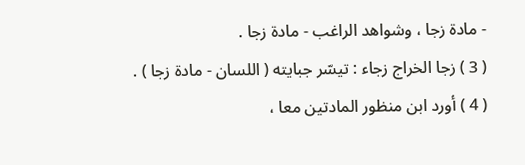- مادة زجا ، وشواهد الراغب - مادة زجا .
( 3 ) زجا الخراج زجاء : تيسّر جبايته ( اللسان - مادة زجا ) .
( 4 ) أورد ابن منظور المادتين معا ،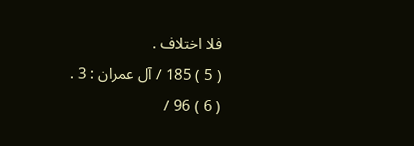فلا اختلاف .
( 5 ) 185 / آل عمران : 3 .
( 6 ) 96 /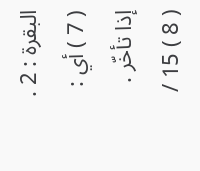البقرة : 2 .
( 7 ) أي : إذا تأخّر .
( 8 ) 15 /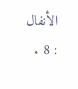الأنفال : 8 .